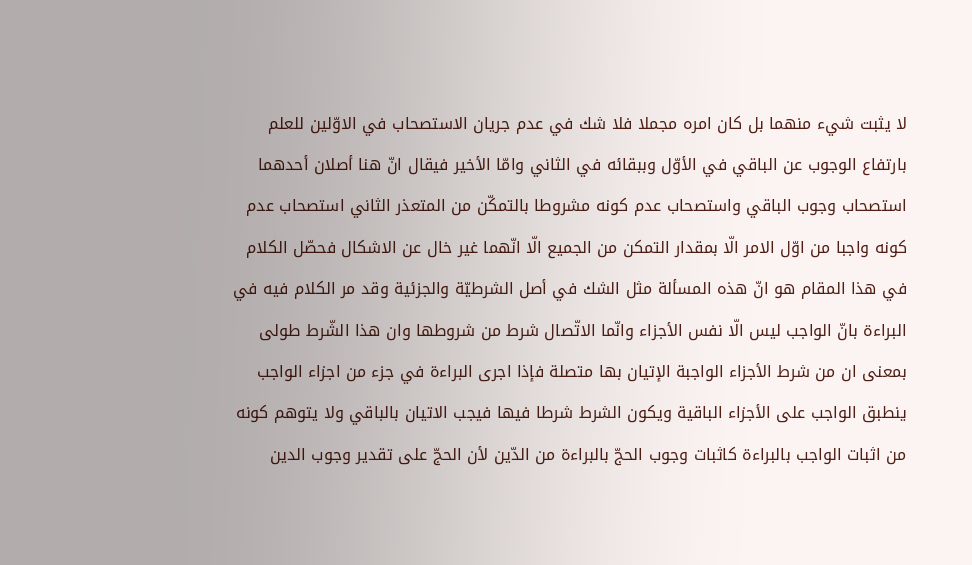لا يثبت شيء منهما بل كان امره مجملا فلا شك في عدم جريان الاستصحاب في الاوّلين للعلم بارتفاع الوجوب عن الباقي في الأوّل وببقائه في الثاني وامّا الأخير فيقال انّ هنا أصلان أحدهما استصحاب وجوب الباقي واستصحاب عدم كونه مشروطا بالتمكّن من المتعذر الثاني استصحاب عدم كونه واجبا من اوّل الامر الّا بمقدار التمكن من الجميع الّا انّهما غير خال عن الاشكال فحصّل الكلام في هذا المقام هو انّ هذه المسألة مثل الشك في أصل الشرطيّة والجزئية وقد مر الكلام فيه في البراءة بانّ الواجب ليس الّا نفس الأجزاء وانّما الاتّصال شرط من شروطها وان هذا الشّرط طولى بمعنى ان من شرط الأجزاء الواجبة الإتيان بها متصلة فإذا اجرى البراءة في جزء من اجزاء الواجب ينطبق الواجب على الأجزاء الباقية ويكون الشرط شرطا فيها فيجب الاتيان بالباقي ولا يتوهم كونه من اثبات الواجب بالبراءة كاثبات وجوب الحجّ بالبراءة من الدّين لأن الحجّ على تقدير وجوب الدين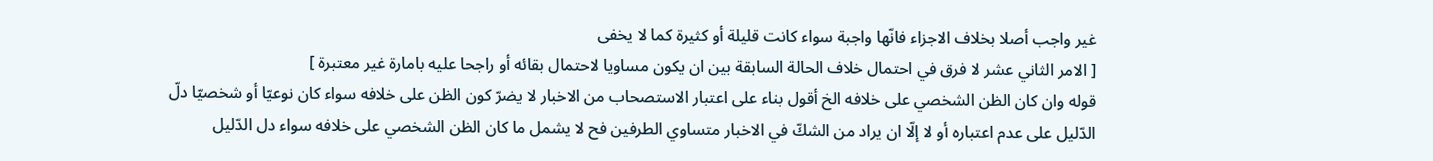غير واجب أصلا بخلاف الاجزاء فانّها واجبة سواء كانت قليلة أو كثيرة كما لا يخفى
[ الامر الثاني عشر لا فرق في احتمال خلاف الحالة السابقة بين ان يكون مساويا لاحتمال بقائه أو راجحا عليه بامارة غير معتبرة ]
قوله وان كان الظن الشخصي على خلافه الخ أقول بناء على اعتبار الاستصحاب من الاخبار لا يضرّ كون الظن على خلافه سواء كان نوعيّا أو شخصيّا دلّ الدّليل على عدم اعتباره أو لا إلّا ان يراد من الشكّ في الاخبار متساوي الطرفين فح لا يشمل ما كان الظن الشخصي على خلافه سواء دل الدّليل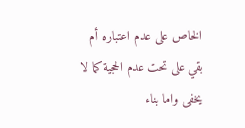الخاص على عدم اعتباره أم بقي على تحت عدم الحجية كما لا يخفى واما بناء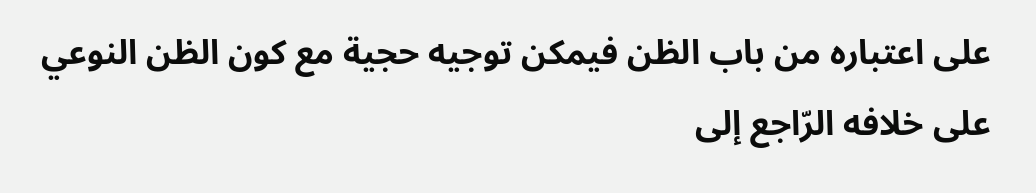على اعتباره من باب الظن فيمكن توجيه حجية مع كون الظن النوعي على خلافه الرّاجع إلى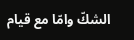الشكّ وامّا مع قيام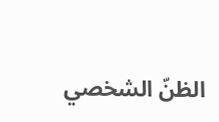الظنّ الشخصي